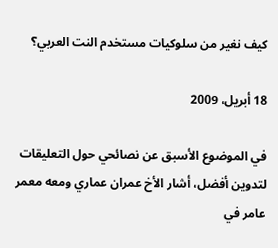كيف نغير من سلوكيات مستخدم النت العربي؟

18 أبريل، 2009

في الموضوع الأسبق عن نصائحي حول التعليقات لتدوين أفضل، أشار الأخ عمران عماري ومعه معمر عامر في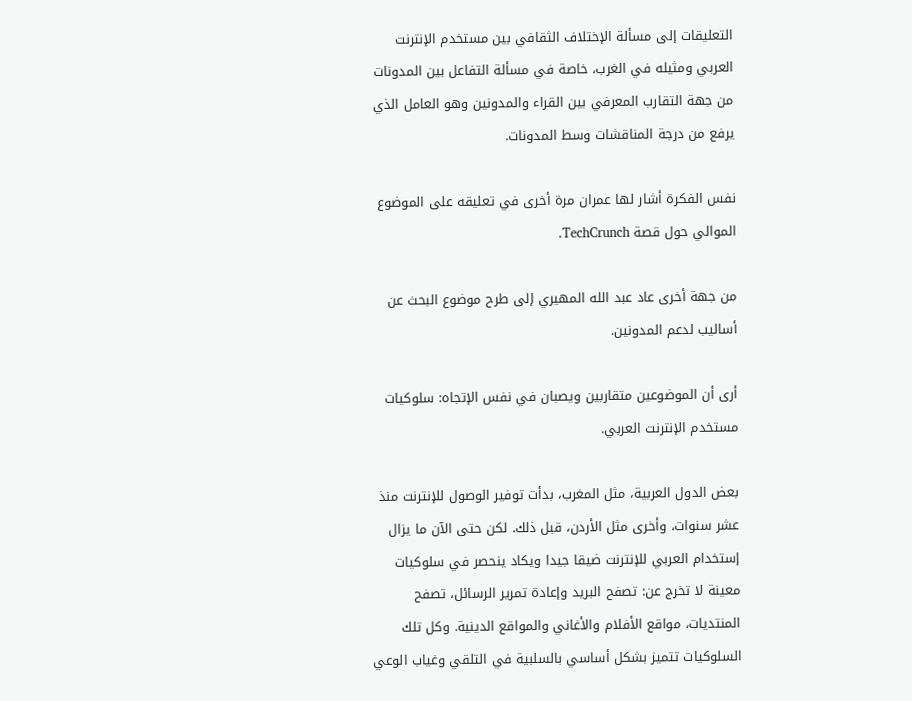التعليقات إلى مسألة الإختلاف الثقافي بين مستخدم الإنترنت العربي ومثيله في الغرب، خاصة في مسألة التفاعل بين المدونات من جهة التقارب المعرفي بين القراء والمدونين وهو العامل الذي يرفع من درجة المناقشات وسط المدونات.

نفس الفكرة أشار لها عمران مرة أخرى في تعليقه على الموضوع الموالي حول قصة TechCrunch.

من جهة أخرى عاد عبد الله المهيري إلى طرح موضوع البحث عن أساليب لدعم المدونين.

أرى أن الموضوعين متقاربين ويصبان في نفس الإتجاه: سلوكيات مستخدم الإنترنت العربي.

بعض الدول العربية، مثل المغرب، بدأت توفير الوصول للإنترنت منذ عشر سنوات، وأخرى مثل الأردن، قبل ذلك. لكن حتى الآن ما يزال إستخدام العربي للإنترنت ضيقا جيدا ويكاد ينحصر في سلوكيات معينة لا تخرج عن: تصفح البريد وإعادة تمرير الرسائل، تصفح المنتديات، مواقع الأفلام والأغاني والمواقع الدينية. وكل تلك السلوكيات تتميز بشكل أساسي بالسلبية في التلقي وغياب الوعي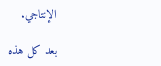الإنتاجي.

بعد كل هذه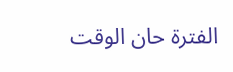الفترة حان الوقت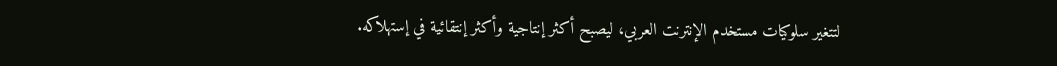لتتغير سلوكيات مستخدم الإنترنت العربي، ليصبح أكثر إنتاجية وأكثر إنتقائية في إستهلاكه.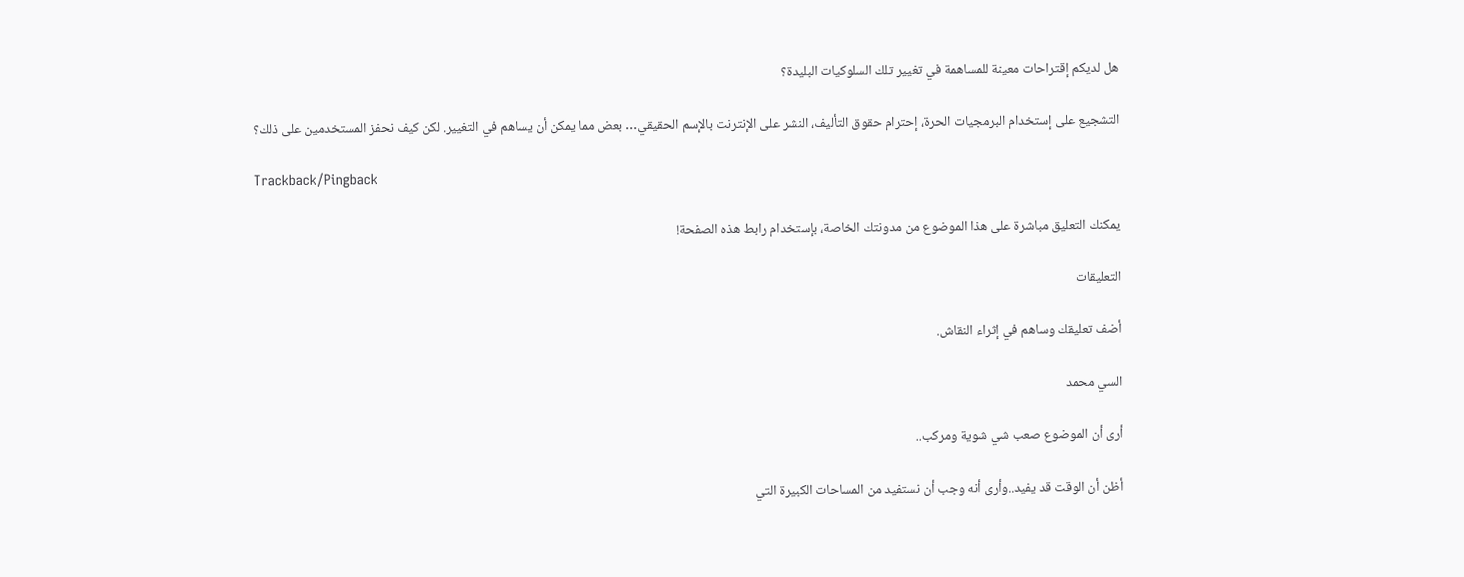هل لديكم إقتراحات معينة للمساهمة في تغيير تلك السلوكيات البليدة؟

التشجيع على إستخدام البرمجيات الحرة، إحترام حقوق التأليف، النشر على الإنترنت بالإسم الحقيقي… بعض مما يمكن أن يساهم في التغيير. لكن كيف نحفز المستخدمين على ذلك؟

Trackback/Pingback

يمكنك التعليق مباشرة على هذا الموضوع من مدونتك الخاصة، بإستخدام رابط هذه الصفحة!

التعليقات

أضف تعليقك وساهم في إثراء النقاش.

السي محمد

أرى أن الموضوع صعب شي شوية ومركب..

أظن أن الوقت قد يفيد..وأرى أنه وجب أن نستفيد من المساحات الكبيرة التي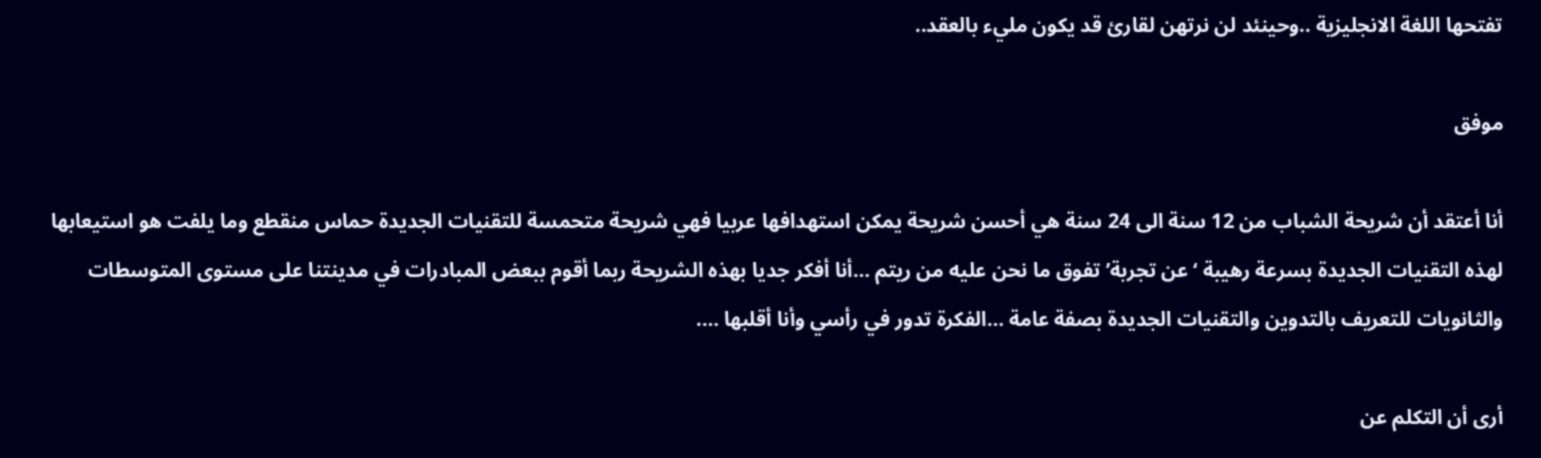تفتحها اللغة الانجليزية ..وحينئد لن نرتهن لقارئ قد يكون مليء بالعقد..

موفق

أنا أعتقد أن شريحة الشباب من 12 سنة الى 24 سنة هي أحسن شريحة يمكن استهدافها عربيا فهي شريحة متحمسة للتقنيات الجديدة حماس منقطع وما يلفت هو استيعابها لهذه التقنيات الجديدة بسرعة رهيبة ‘عن تجربة’ تفوق ما نحن عليه من ريتم …أنا أفكر جديا بهذه الشريحة ربما أقوم ببعض المبادرات في مدينتنا على مستوى المتوسطات والثانويات للتعريف بالتدوين والتقنيات الجديدة بصفة عامة …الفكرة تدور في رأسي وأنا أقلبها ….

أرى أن التكلم عن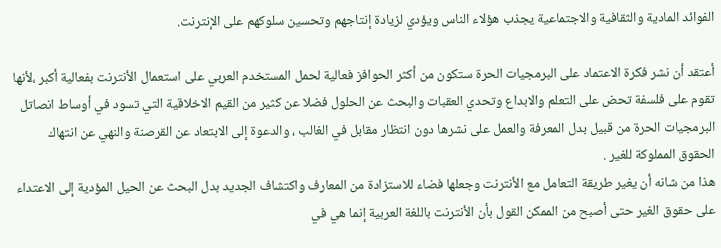الفوائد المادية والثقافية والاجتماعية يجذب هؤلاء الناس ويؤدي لزيادة إنتاجهم وتحسين سلوكهم على الإنترنت.

أعتقد أن نشر فكرة الاعتماد على البرمجيات الحرة ستكون من أكثر الحوافز فعالية لحمل المستخدم العربي على استعمال الأنترنت بفعالية أكبر ،لأنها تقوم على فلسفة تحض على التعلم والابداع وتحدي العقبات والبحث عن الحلول فضلا عن كثير من القيم الاخلاقية التي تسود في أوساط انصاتل البرمجيات الحرة من قبيل بدل المعرفة والعمل على نشرها دون انتظار مقابل في الغالب ، والدعوة إلى الابتعاد عن القرصنة والنهي عن انتهاك الحقوق المملوكة للغير .
هذا من شانه أن يغير طريقة التعامل مع الأنترنت وجعلها فضاء للاستزادة من المعارف واكتشاف الجديد بدل البحث عن الحيل المؤدية إلى الاعتداء على حقوق الغير حتى أصبح من الممكن القول بأن الأنترنت باللغة العربية إنما هي في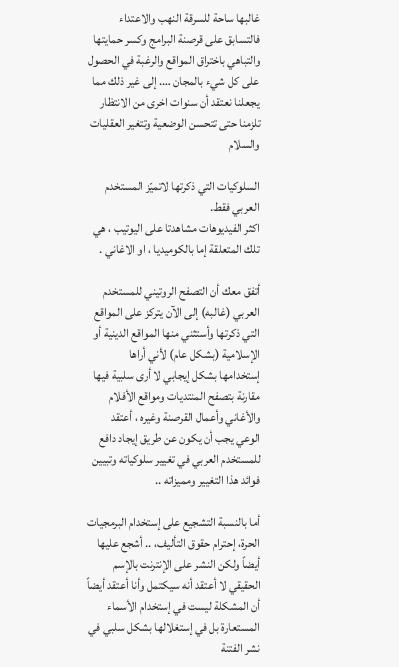غالبها ساحة للسرقة النهب والاعتداء فالتسابق على قرصنة البرامج وكسر حمايتها والتباهي باختراق المواقع والرغبة في الحصول على كل شيء بالمجان …. إلى غير ذلك مما يجعلنا نعتقد أن سنوات اخرى من الانتظار تلزمنا حتى تتحسن الوضعية وتتغير العقليات
والسلام

السلوكيات التي ذكرتها لاتميّز المستخدم العربي فقط.
اكثر الفيديوهات مشاهدتا على اليوتيب ، هي تلك المتعلقة إما بالكوميديا ، او الاغاني .

أتفق معك أن التصفح الروتيني للمستخدم العربي (غالبه) إلى الآن يتركز على المواقع التي ذكرتها وأستثني منها المواقع الدينية أو الإسلامية (بشكل عام) لأني أراها إستخدامها بشكل إيجابي لا أرى سلبية فيها مقارنة بتصفح المنتديات ومواقع الأفلام والأغاني وأعمال القرصنة وغيره ، أعتقد الوعي يجب أن يكون عن طريق إيجاد دافع للمستخدم العربي في تغيير سلوكياته وتبيين فوائد هذا التغيير ومميزاته ..

أما بالنسبة التشجيع على إستخدام البرمجيات الحرة، إحترام حقوق التأليف، .. أشجع عليها أيضاً ولكن النشر على الإنترنت بالإسم الحقيقي لا أعتقد أنه سيكتمل وأنا أعتقد أيضاً أن المشكلة ليست في إستخدام الأسماء المستعارة بل في إستغلالها بشكل سلبي في نشر الفتنة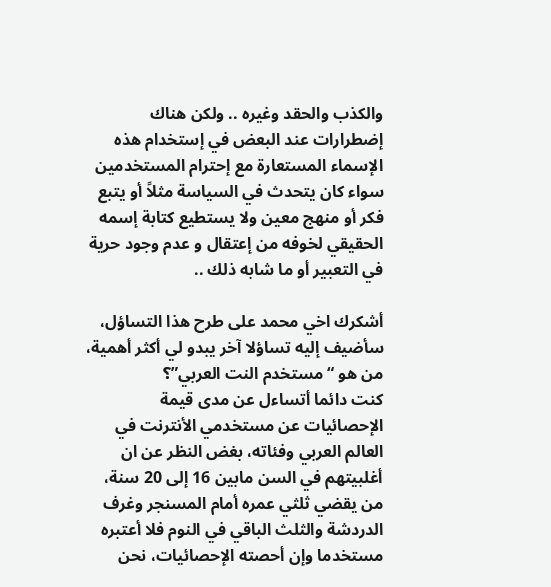والكذب والحقد وغيره .. ولكن هناك إضطرارات عند البعض في إستخدام هذه الإسماء المستعارة مع إحترام المستخدمين سواء كان يتحدث في السياسة مثلاً أو يتبع فكر أو منهج معين ولا يستطيع كتابة إسمه الحقيقي لخوفه من إعتقال و عدم وجود حرية في التعبير أو ما شابه ذلك ..

أشكرك اخي محمد على طرح هذا التساؤل، سأضيف إليه تساؤلا آخر يبدو لي أكثر أهمية، من هو “مستخدم النت العربي”؟
كنت دائما أتساءل عن مدى قيمة الإحصائيات عن مستخدمي الأنترنت في العالم العربي وفئاته، بغض النظر عن ان أغلبيتهم في السن مابين 16 إلى 20 سنة، من يقضي ثلثي عمره أمام المسنجر وغرف الدردشة والثلث الباقي في النوم فلا أعتبره مستخدما وإن أحصته الإحصائيات، نحن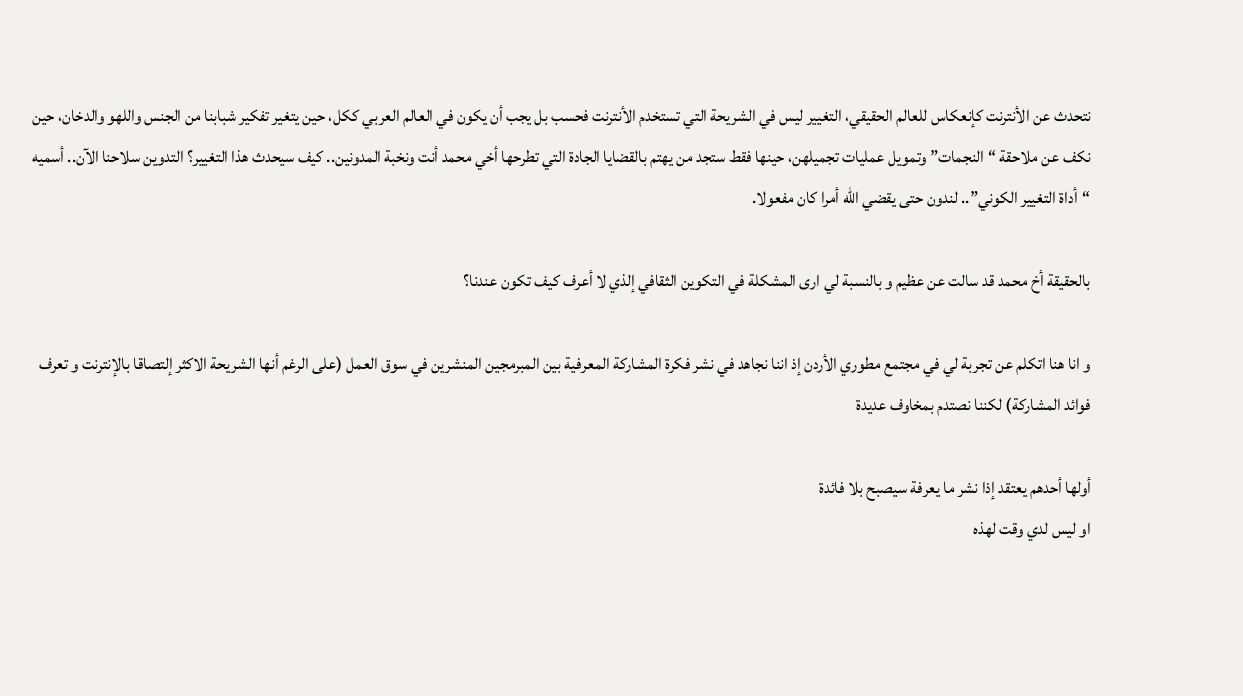نتحدث عن الأنترنت كإنعكاس للعالم الحقيقي، التغيير ليس في الشريحة التي تستخدم الأنترنت فحسب بل يجب أن يكون في العالم العربي ككل، حين يتغير تفكير شبابنا من الجنس واللهو والدخان، حين نكف عن ملاحقة “النجمات” وتمويل عمليات تجميلهن، حينها فقط ستجد من يهتم بالقضايا الجادة التي تطرحها أخي محمد أنت ونخبة المدونين.. كيف سيحدث هذا التغيير؟ التدوين سلاحنا الآن.. أسميه “أداة التغيير الكوني”.. لندون حتى يقضي الله أمرا كان مفعولا.

بالحقيقة أخ محمد قد سالت عن عظيم و بالنسبة لي ارى المشكلة في التكوين الثقافي إلذي لا أعرف كيف تكون عندنا؟

و انا هنا اتكلم عن تجربة لي في مجتمع مطوري الأردن إذ اننا نجاهد في نشر فكرة المشاركة المعرفية بين المبرمجين المنشرين في سوق العمل (على الرغم أنها الشريحة الاكثر إلتصاقا بالإنترنت و تعرف فوائد المشاركة) لكننا نصتدم بمخاوف عديدة

أولها أحدهم يعتقد إذا نشر ما يعرفة سيصبح بلا فائدة
او ليس لدي وقت لهذه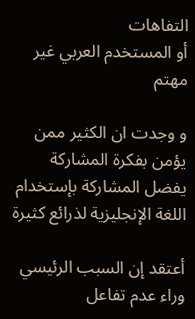التفاهات
أو المستخدم العربي غير مهتم

و وجدت ان الكثير ممن يؤمن بفكرة المشاركة يفضل المشاركة بإستخدام اللغة الإنجليزية لذرائع كثيرة

أعتقد إن السبب الرئيسي وراء عدم تفاعل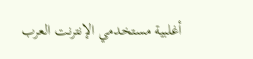أغلبية مستخدمي الإنترنت العرب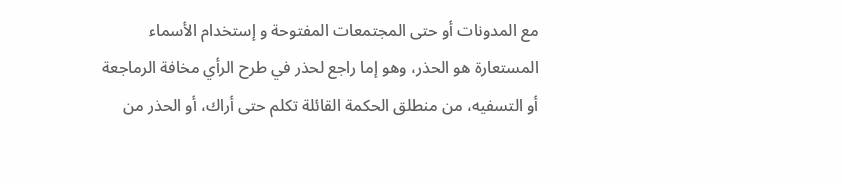مع المدونات أو حتى المجتمعات المفتوحة و إستخدام الأسماء المستعارة هو الحذر، وهو إما راجع لحذر في طرح الرأي مخافة الرماجعة أو التسفيه، من منطلق الحكمة القائلة تكلم حتى أراك، أو الحذر من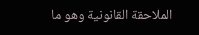الملاحقة القانونية وهو ما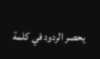يحصر الردود في كلمة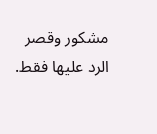مشكور وقصر الرد عليها فقط.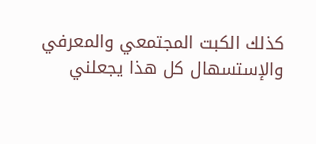كذلك الكبت المجتمعي والمعرفي والإستسهال كل هذا يجعلني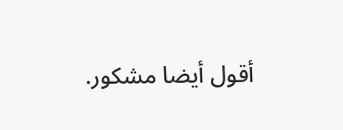أقول أيضا مشكور.